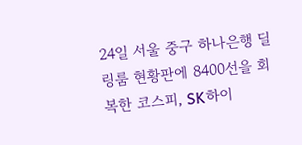24일 서울 중구 하나은행 딜링룸 현황판에 8400선을 회복한 코스피, SK하이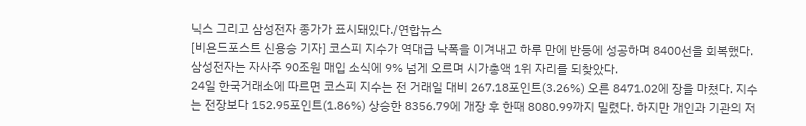닉스 그리고 삼성전자 종가가 표시돼있다./연합뉴스
[비욘드포스트 신용승 기자] 코스피 지수가 역대급 낙폭을 이겨내고 하루 만에 반등에 성공하며 8400선을 회복했다. 삼성전자는 자사주 90조원 매입 소식에 9% 넘게 오르며 시가총액 1위 자리를 되찾았다.
24일 한국거래소에 따르면 코스피 지수는 전 거래일 대비 267.18포인트(3.26%) 오른 8471.02에 장을 마쳤다. 지수는 전장보다 152.95포인트(1.86%) 상승한 8356.79에 개장 후 한때 8080.99까지 밀렸다. 하지만 개인과 기관의 저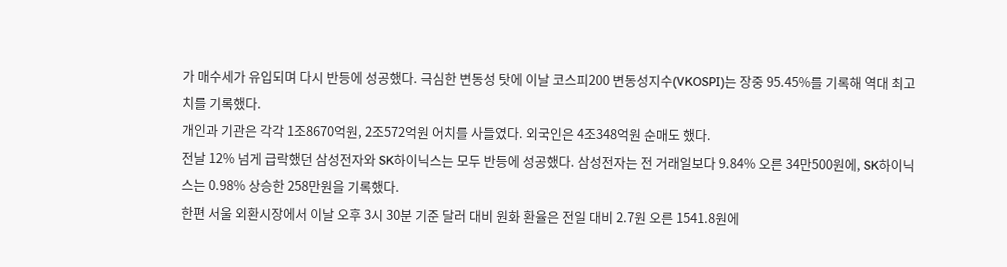가 매수세가 유입되며 다시 반등에 성공했다. 극심한 변동성 탓에 이날 코스피200 변동성지수(VKOSPI)는 장중 95.45%를 기록해 역대 최고치를 기록했다.
개인과 기관은 각각 1조8670억원, 2조572억원 어치를 사들였다. 외국인은 4조348억원 순매도 했다.
전날 12% 넘게 급락했던 삼성전자와 SK하이닉스는 모두 반등에 성공했다. 삼성전자는 전 거래일보다 9.84% 오른 34만500원에, SK하이닉스는 0.98% 상승한 258만원을 기록했다.
한편 서울 외환시장에서 이날 오후 3시 30분 기준 달러 대비 원화 환율은 전일 대비 2.7원 오른 1541.8원에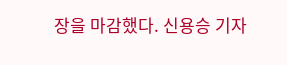장을 마감했다. 신용승 기자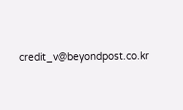credit_v@beyondpost.co.kr